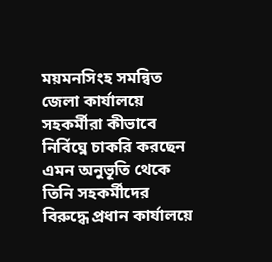ময়মনসিংহ সমন্বিত জেলা কার্যালয়ে সহকর্মীরা কীভাবে নির্বিঘ্নে চাকরি করছেন এমন অনুভূতি থেকে তিনি সহকর্মীদের বিরুদ্ধে প্রধান কার্যালয়ে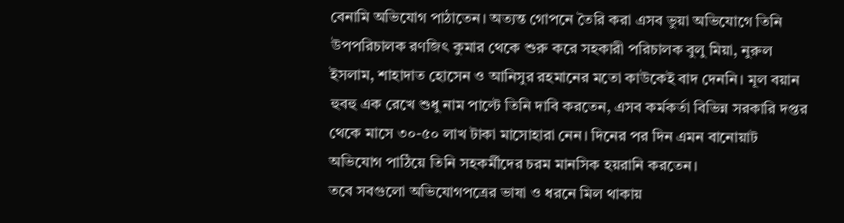বেনামি অভিযোগ পাঠাতেন। অত্যন্ত গোপনে তৈরি করা এসব ভুয়া অভিযোগে তিনি উপপরিচালক রণজিৎ কুমার থেকে শুরু করে সহকারী পরিচালক বুলু মিয়া, নুরুল ইসলাম, শাহাদাত হোসেন ও আনিসুর রহমানের মতো কাউকেই বাদ দেননি। মূল বয়ান হুবহু এক রেখে শুধু নাম পাল্টে তিনি দাবি করতেন, এসব কর্মকর্তা বিভিন্ন সরকারি দপ্তর থেকে মাসে ৩০-৫০ লাখ টাকা মাসোহারা নেন। দিনের পর দিন এমন বানোয়াট অভিযোগ পাঠিয়ে তিনি সহকর্মীদের চরম মানসিক হয়রানি করতেন।
তবে সবগুলো অভিযোগপত্রের ভাষা ও ধরনে মিল থাকায়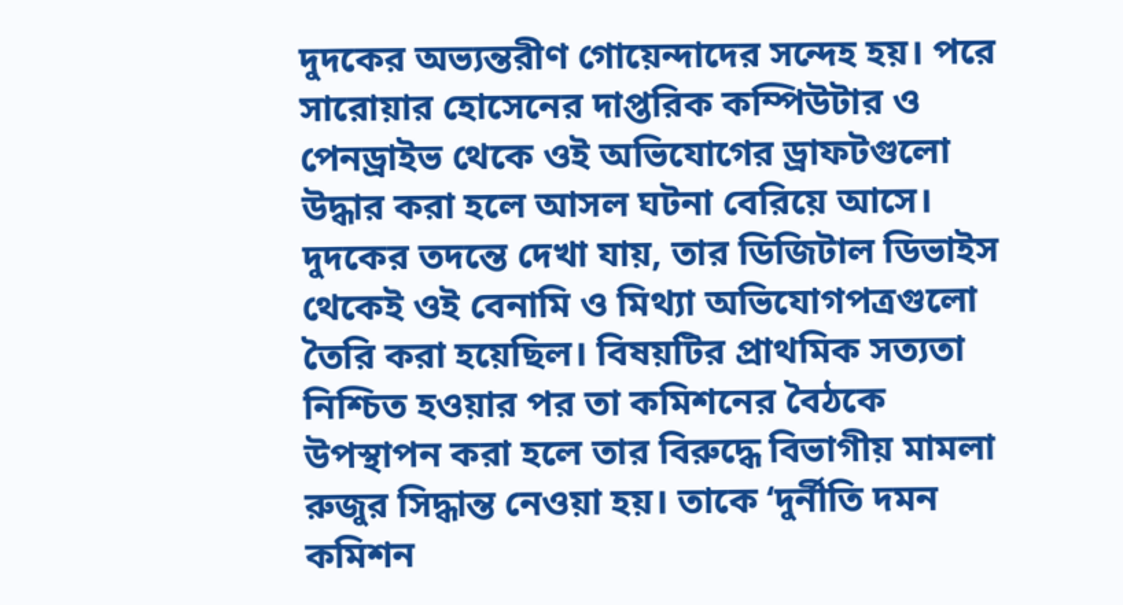দুদকের অভ্যন্তরীণ গোয়েন্দাদের সন্দেহ হয়। পরে সারোয়ার হোসেনের দাপ্তরিক কম্পিউটার ও পেনড্রাইভ থেকে ওই অভিযোগের ড্রাফটগুলো উদ্ধার করা হলে আসল ঘটনা বেরিয়ে আসে। দুদকের তদন্তে দেখা যায়, তার ডিজিটাল ডিভাইস থেকেই ওই বেনামি ও মিথ্যা অভিযোগপত্রগুলো তৈরি করা হয়েছিল। বিষয়টির প্রাথমিক সত্যতা নিশ্চিত হওয়ার পর তা কমিশনের বৈঠকে উপস্থাপন করা হলে তার বিরুদ্ধে বিভাগীয় মামলা রুজুর সিদ্ধান্ত নেওয়া হয়। তাকে ‘দুর্নীতি দমন কমিশন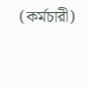(কর্মচারী)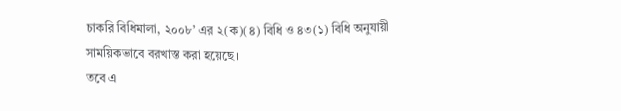চাকরি বিধিমালা, ২০০৮’ এর ২(ক)(৪) বিধি ও ৪৩(১) বিধি অনুযায়ী সাময়িকভাবে বরখাস্ত করা হয়েছে।
তবে এ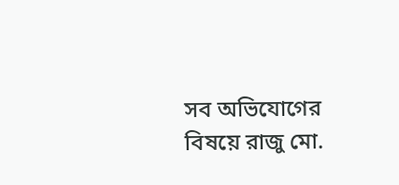সব অভিযোগের বিষয়ে রাজু মো.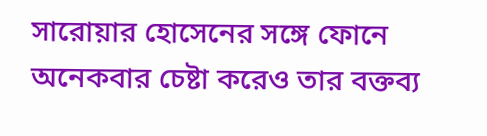সারোয়ার হোসেনের সঙ্গে ফোনে অনেকবার চেষ্টা করেও তার বক্তব্য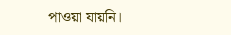পাওয়া যায়নি।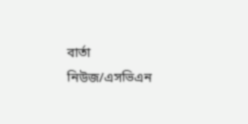বার্তা নিউজ/এসভিএন